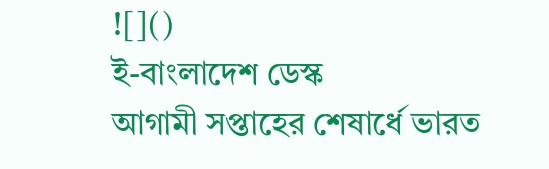![]()
ই-বাংলাদেশ ডেস্ক
আগামী সপ্তাহের শেষার্ধে ভারত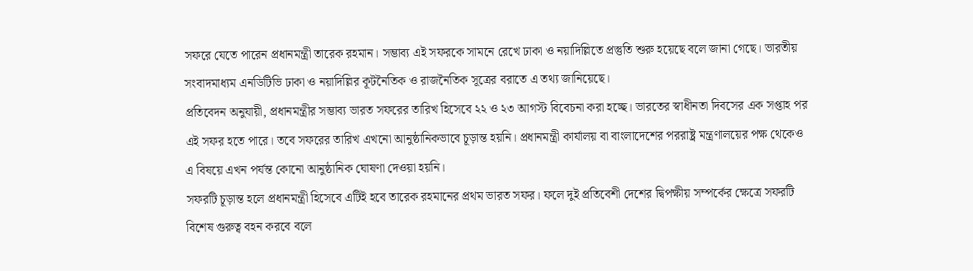সফরে যেতে পারেন প্রধানমন্ত্রী তারেক রহমান। সম্ভাব্য এই সফরকে সামনে রেখে ঢাকা ও নয়াদিল্লিতে প্রস্তুতি শুরু হয়েছে বলে জানা গেছে। ভারতীয় সংবাদমাধ্যম এনডিটিভি ঢাকা ও নয়াদিল্লির কূটনৈতিক ও রাজনৈতিক সূত্রের বরাতে এ তথ্য জানিয়েছে।
প্রতিবেদন অনুযায়ী, প্রধানমন্ত্রীর সম্ভাব্য ভারত সফরের তারিখ হিসেবে ২২ ও ২৩ আগস্ট বিবেচনা করা হচ্ছে। ভারতের স্বাধীনতা দিবসের এক সপ্তাহ পর এই সফর হতে পারে। তবে সফরের তারিখ এখনো আনুষ্ঠানিকভাবে চূড়ান্ত হয়নি। প্রধানমন্ত্রী কার্যালয় বা বাংলাদেশের পররাষ্ট্র মন্ত্রণালয়ের পক্ষ থেকেও এ বিষয়ে এখন পর্যন্ত কোনো আনুষ্ঠানিক ঘোষণা দেওয়া হয়নি।
সফরটি চূড়ান্ত হলে প্রধানমন্ত্রী হিসেবে এটিই হবে তারেক রহমানের প্রথম ভারত সফর। ফলে দুই প্রতিবেশী দেশের দ্বিপক্ষীয় সম্পর্কের ক্ষেত্রে সফরটি বিশেষ গুরুত্ব বহন করবে বলে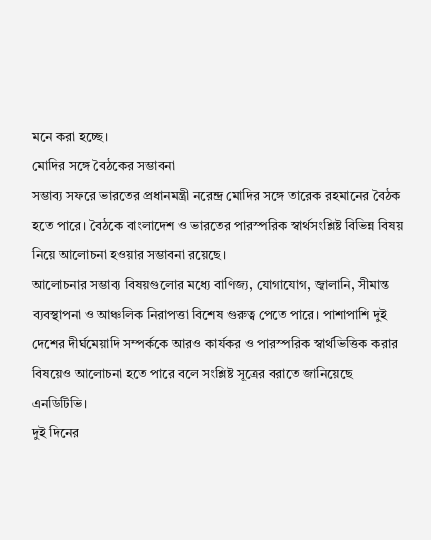মনে করা হচ্ছে।
মোদির সঙ্গে বৈঠকের সম্ভাবনা
সম্ভাব্য সফরে ভারতের প্রধানমন্ত্রী নরেন্দ্র মোদির সঙ্গে তারেক রহমানের বৈঠক হতে পারে। বৈঠকে বাংলাদেশ ও ভারতের পারস্পরিক স্বার্থসংশ্লিষ্ট বিভিন্ন বিষয় নিয়ে আলোচনা হওয়ার সম্ভাবনা রয়েছে।
আলোচনার সম্ভাব্য বিষয়গুলোর মধ্যে বাণিজ্য, যোগাযোগ, জ্বালানি, সীমান্ত ব্যবস্থাপনা ও আঞ্চলিক নিরাপত্তা বিশেষ গুরুত্ব পেতে পারে। পাশাপাশি দুই দেশের দীর্ঘমেয়াদি সম্পর্ককে আরও কার্যকর ও পারস্পরিক স্বার্থভিত্তিক করার বিষয়েও আলোচনা হতে পারে বলে সংশ্লিষ্ট সূত্রের বরাতে জানিয়েছে এনডিটিভি।
দুই দিনের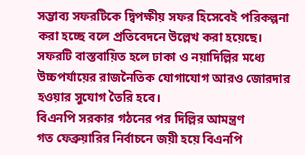সম্ভাব্য সফরটিকে দ্বিপক্ষীয় সফর হিসেবেই পরিকল্পনা করা হচ্ছে বলে প্রতিবেদনে উল্লেখ করা হয়েছে। সফরটি বাস্তবায়িত হলে ঢাকা ও নয়াদিল্লির মধ্যে উচ্চপর্যায়ের রাজনৈতিক যোগাযোগ আরও জোরদার হওয়ার সুযোগ তৈরি হবে।
বিএনপি সরকার গঠনের পর দিল্লির আমন্ত্রণ
গত ফেব্রুয়ারির নির্বাচনে জয়ী হয়ে বিএনপি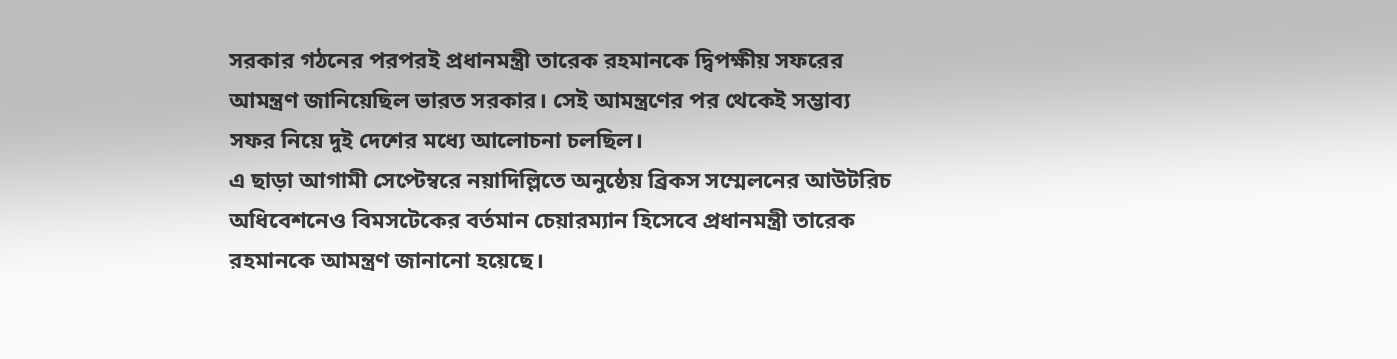সরকার গঠনের পরপরই প্রধানমন্ত্রী তারেক রহমানকে দ্বিপক্ষীয় সফরের আমন্ত্রণ জানিয়েছিল ভারত সরকার। সেই আমন্ত্রণের পর থেকেই সম্ভাব্য সফর নিয়ে দুই দেশের মধ্যে আলোচনা চলছিল।
এ ছাড়া আগামী সেপ্টেম্বরে নয়াদিল্লিতে অনুষ্ঠেয় ব্রিকস সম্মেলনের আউটরিচ অধিবেশনেও বিমসটেকের বর্তমান চেয়ারম্যান হিসেবে প্রধানমন্ত্রী তারেক রহমানকে আমন্ত্রণ জানানো হয়েছে।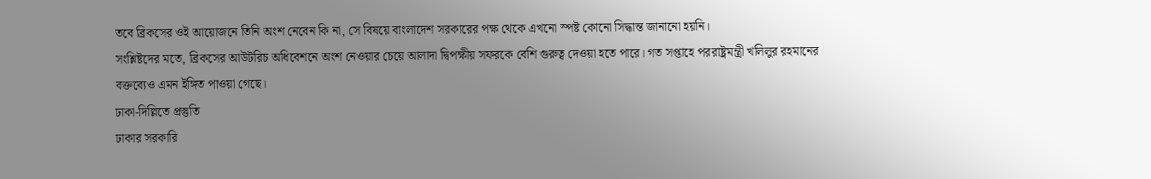তবে ব্রিকসের ওই আয়োজনে তিনি অংশ নেবেন কি না, সে বিষয়ে বাংলাদেশ সরকারের পক্ষ থেকে এখনো স্পষ্ট কোনো সিদ্ধান্ত জানানো হয়নি।
সংশ্লিষ্টদের মতে, ব্রিকসের আউটরিচ অধিবেশনে অংশ নেওয়ার চেয়ে আলাদা দ্বিপক্ষীয় সফরকে বেশি গুরুত্ব দেওয়া হতে পারে। গত সপ্তাহে পররাষ্ট্রমন্ত্রী খলিলুর রহমানের বক্তব্যেও এমন ইঙ্গিত পাওয়া গেছে।
ঢাকা-দিল্লিতে প্রস্তুতি
ঢাকার সরকারি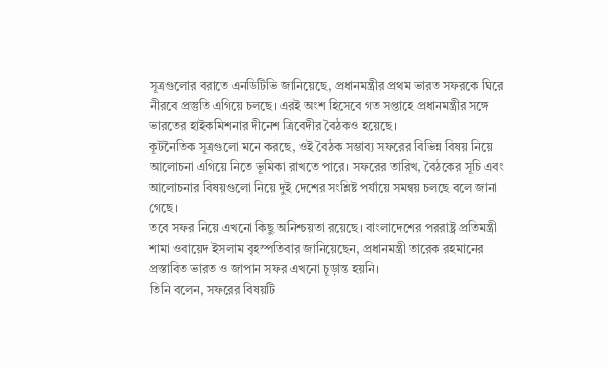সূত্রগুলোর বরাতে এনডিটিভি জানিয়েছে, প্রধানমন্ত্রীর প্রথম ভারত সফরকে ঘিরে নীরবে প্রস্তুতি এগিয়ে চলছে। এরই অংশ হিসেবে গত সপ্তাহে প্রধানমন্ত্রীর সঙ্গে ভারতের হাইকমিশনার দীনেশ ত্রিবেদীর বৈঠকও হয়েছে।
কূটনৈতিক সূত্রগুলো মনে করছে, ওই বৈঠক সম্ভাব্য সফরের বিভিন্ন বিষয় নিয়ে আলোচনা এগিয়ে নিতে ভূমিকা রাখতে পারে। সফরের তারিখ, বৈঠকের সূচি এবং আলোচনার বিষয়গুলো নিয়ে দুই দেশের সংশ্লিষ্ট পর্যায়ে সমন্বয় চলছে বলে জানা গেছে।
তবে সফর নিয়ে এখনো কিছু অনিশ্চয়তা রয়েছে। বাংলাদেশের পররাষ্ট্র প্রতিমন্ত্রী শামা ওবায়েদ ইসলাম বৃহস্পতিবার জানিয়েছেন, প্রধানমন্ত্রী তারেক রহমানের প্রস্তাবিত ভারত ও জাপান সফর এখনো চূড়ান্ত হয়নি।
তিনি বলেন, সফরের বিষয়টি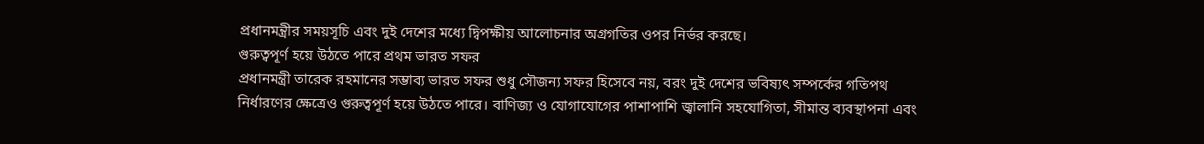প্রধানমন্ত্রীর সময়সূচি এবং দুই দেশের মধ্যে দ্বিপক্ষীয় আলোচনার অগ্রগতির ওপর নির্ভর করছে।
গুরুত্বপূর্ণ হয়ে উঠতে পারে প্রথম ভারত সফর
প্রধানমন্ত্রী তারেক রহমানের সম্ভাব্য ভারত সফর শুধু সৌজন্য সফর হিসেবে নয়, বরং দুই দেশের ভবিষ্যৎ সম্পর্কের গতিপথ নির্ধারণের ক্ষেত্রেও গুরুত্বপূর্ণ হয়ে উঠতে পারে। বাণিজ্য ও যোগাযোগের পাশাপাশি জ্বালানি সহযোগিতা, সীমান্ত ব্যবস্থাপনা এবং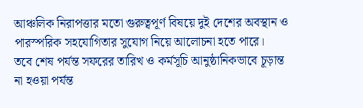আঞ্চলিক নিরাপত্তার মতো গুরুত্বপূর্ণ বিষয়ে দুই দেশের অবস্থান ও পারস্পরিক সহযোগিতার সুযোগ নিয়ে আলোচনা হতে পারে।
তবে শেষ পর্যন্ত সফরের তারিখ ও কর্মসূচি আনুষ্ঠানিকভাবে চূড়ান্ত না হওয়া পর্যন্ত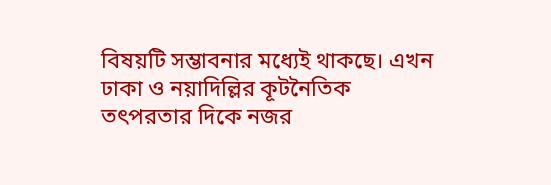বিষয়টি সম্ভাবনার মধ্যেই থাকছে। এখন ঢাকা ও নয়াদিল্লির কূটনৈতিক তৎপরতার দিকে নজর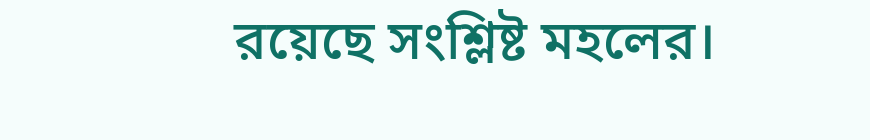রয়েছে সংশ্লিষ্ট মহলের।